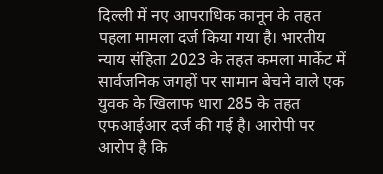दिल्ली में नए आपराधिक कानून के तहत पहला मामला दर्ज किया गया है। भारतीय न्याय संहिता 2023 के तहत कमला मार्केट में सार्वजनिक जगहों पर सामान बेचने वाले एक युवक के खिलाफ धारा 285 के तहत एफआईआर दर्ज की गई है। आरोपी पर आरोप है कि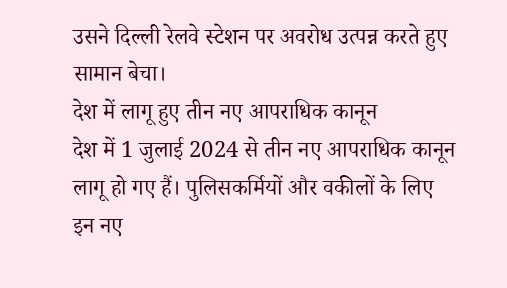उसने दिल्ली रेलवे स्टेशन पर अवरोध उत्पन्न करते हुए सामान बेचा।
देश में लागू हुए तीन नए आपराधिक कानून
देश में 1 जुलाई 2024 से तीन नए आपराधिक कानून लागू हो गए हैं। पुलिसकर्मियों और वकीलों के लिए इन नए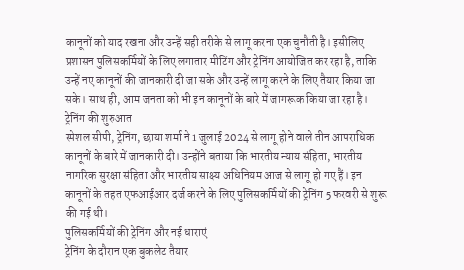कानूनों को याद रखना और उन्हें सही तरीके से लागू करना एक चुनौती है। इसीलिए प्रशासन पुलिसकर्मियों के लिए लगातार मीटिंग और ट्रेनिंग आयोजित कर रहा है, ताकि उन्हें नए कानूनों की जानकारी दी जा सके और उन्हें लागू करने के लिए तैयार किया जा सके। साथ ही, आम जनता को भी इन कानूनों के बारे में जागरूक किया जा रहा है।
ट्रेनिंग की शुरुआत
स्पेशल सीपी, ट्रेनिंग, छाया शर्मा ने 1 जुलाई 2024 से लागू होने वाले तीन आपराधिक कानूनों के बारे में जानकारी दी। उन्होंने बताया कि भारतीय न्याय संहिता, भारतीय नागरिक सुरक्षा संहिता और भारतीय साक्ष्य अधिनियम आज से लागू हो गए हैं। इन कानूनों के तहत एफआईआर दर्ज करने के लिए पुलिसकर्मियों की ट्रेनिंग 5 फरवरी से शुरू की गई थी।
पुलिसकर्मियों की ट्रेनिंग और नई धाराएं
ट्रेनिंग के दौरान एक बुकलेट तैयार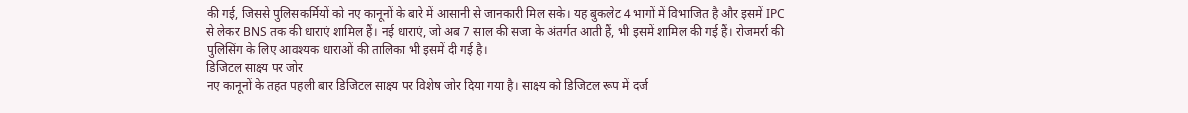की गई, जिससे पुलिसकर्मियों को नए कानूनों के बारे में आसानी से जानकारी मिल सके। यह बुकलेट 4 भागों में विभाजित है और इसमें IPC से लेकर BNS तक की धाराएं शामिल हैं। नई धाराएं, जो अब 7 साल की सजा के अंतर्गत आती हैं, भी इसमें शामिल की गई हैं। रोजमर्रा की पुलिसिंग के लिए आवश्यक धाराओं की तालिका भी इसमें दी गई है।
डिजिटल साक्ष्य पर जोर
नए कानूनों के तहत पहली बार डिजिटल साक्ष्य पर विशेष जोर दिया गया है। साक्ष्य को डिजिटल रूप में दर्ज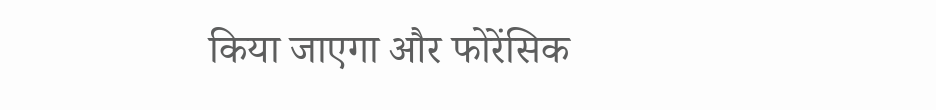किया जाएगा और फोरेंसिक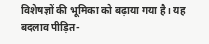विशेषज्ञों की भूमिका को बढ़ाया गया है। यह बदलाव पीड़ित-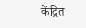केंद्रित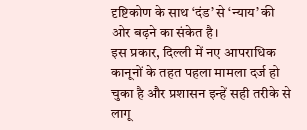दृष्टिकोण के साथ ‘दंड’ से ‘न्याय’ की ओर बढ़ने का संकेत है।
इस प्रकार, दिल्ली में नए आपराधिक कानूनों के तहत पहला मामला दर्ज हो चुका है और प्रशासन इन्हें सही तरीके से लागू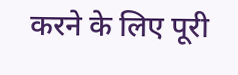करने के लिए पूरी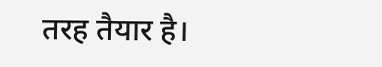तरह तैयार है।